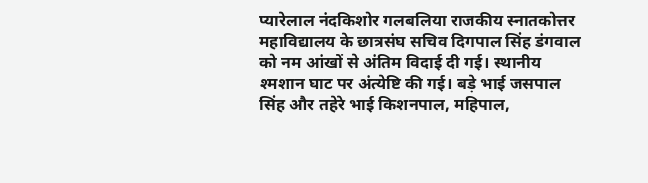प्यारेलाल नंदकिशोर गलबलिया राजकीय स्नातकोत्तर महाविद्यालय के छात्रसंघ सचिव दिगपाल सिंह डंगवाल को नम आंखों से अंतिम विदाई दी गई। स्थानीय श्मशान घाट पर अंत्येष्टि की गई। बड़े भाई जसपाल सिंह और तहेरे भाई किशनपाल, महिपाल,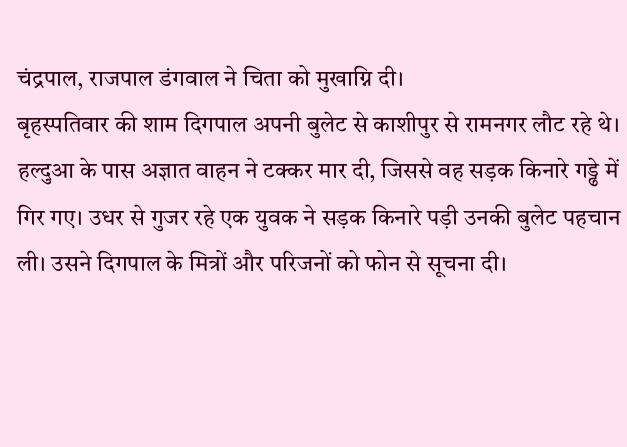चंद्रपाल, राजपाल डंगवाल ने चिता को मुखाग्नि दी।
बृहस्पतिवार की शाम दिगपाल अपनी बुलेट से काशीपुर से रामनगर लौट रहे थे।
हल्दुआ के पास अज्ञात वाहन ने टक्कर मार दी, जिससे वह सड़क किनारे गड्ढे में गिर गए। उधर से गुजर रहे एक युवक ने सड़क किनारे पड़ी उनकी बुलेट पहचान ली। उसने दिगपाल के मित्रों और परिजनों को फोन से सूचना दी।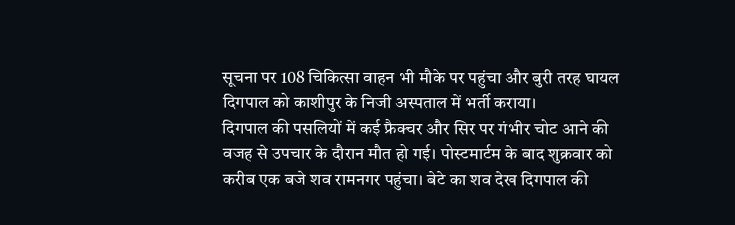सूचना पर 108 चिकित्सा वाहन भी मौके पर पहुंचा और बुरी तरह घायल दिगपाल को काशीपुर के निजी अस्पताल में भर्ती कराया।
दिगपाल की पसलियों में कई फ्रैक्चर और सिर पर गंभीर चोट आने की वजह से उपचार के दौरान मौत हो गई। पोस्टमार्टम के बाद शुक्रवार को करीब एक बजे शव रामनगर पहुंचा। बेटे का शव देख दिगपाल की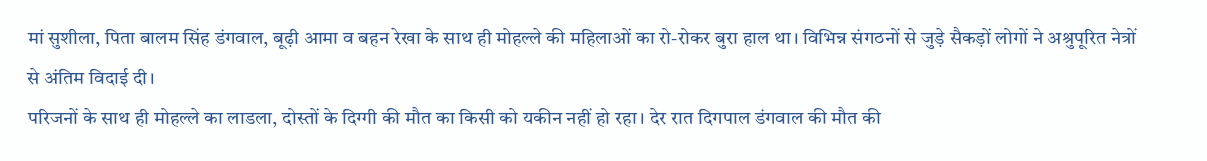मां सुशीला, पिता बालम सिंह डंगवाल, बूढ़ी आमा व बहन रेखा के साथ ही मोहल्ले की महिलाओं का रो-रोकर बुरा हाल था। विभिन्न संगठनों से जुड़े सैकड़ों लोगों ने अश्रुपूरित नेत्रों से अंतिम विदाई दी।
परिजनों के साथ ही मोहल्ले का लाडला, दोस्तों के दिग्गी की मौत का किसी को यकीन नहीं हो रहा। देर रात दिगपाल डंगवाल की मौत की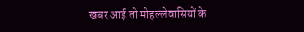खबर आई तो मोहल्लेवासियों के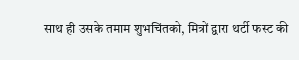साथ ही उसके तमाम शुभचिंतको, मित्रों द्वारा थर्टी फस्ट की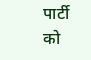पार्टी को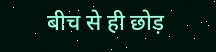बीच से ही छोड़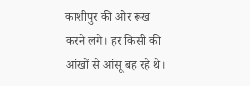काशीपुर की ओर रूख करने लगे। हर किसी की आंखों से आंसू बह रहे थे।